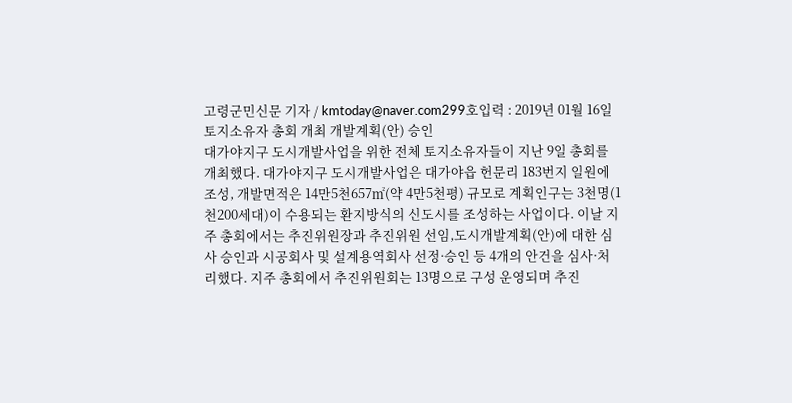고령군민신문 기자 / kmtoday@naver.com299호입력 : 2019년 01월 16일
토지소유자 총회 개최 개발계획(안) 승인
대가야지구 도시개발사업을 위한 전체 토지소유자들이 지난 9일 총회를 개최했다. 대가야지구 도시개발사업은 대가야읍 헌문리 183번지 일원에 조성, 개발면적은 14만5천657㎡(약 4만5천평) 규모로 계획인구는 3천명(1천200세대)이 수용되는 환지방식의 신도시를 조성하는 사업이다. 이날 지주 총회에서는 추진위원장과 추진위원 선임,도시개발계획(안)에 대한 심사 승인과 시공회사 및 설계용역회사 선정·승인 등 4개의 안건을 심사·처리했다. 지주 총회에서 추진위원회는 13명으로 구성 운영되며 추진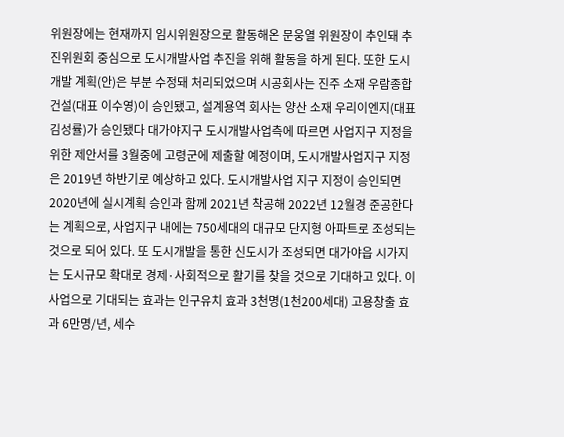위원장에는 현재까지 임시위원장으로 활동해온 문웅열 위원장이 추인돼 추진위원회 중심으로 도시개발사업 추진을 위해 활동을 하게 된다. 또한 도시개발 계획(안)은 부분 수정돼 처리되었으며 시공회사는 진주 소재 우람종합건설(대표 이수영)이 승인됐고, 설계용역 회사는 양산 소재 우리이엔지(대표 김성률)가 승인됐다 대가야지구 도시개발사업측에 따르면 사업지구 지정을 위한 제안서를 3월중에 고령군에 제출할 예정이며, 도시개발사업지구 지정은 2019년 하반기로 예상하고 있다. 도시개발사업 지구 지정이 승인되면 2020년에 실시계획 승인과 함께 2021년 착공해 2022년 12월경 준공한다는 계획으로, 사업지구 내에는 750세대의 대규모 단지형 아파트로 조성되는 것으로 되어 있다. 또 도시개발을 통한 신도시가 조성되면 대가야읍 시가지는 도시규모 확대로 경제·사회적으로 활기를 찾을 것으로 기대하고 있다. 이 사업으로 기대되는 효과는 인구유치 효과 3천명(1천200세대) 고용창출 효과 6만명/년, 세수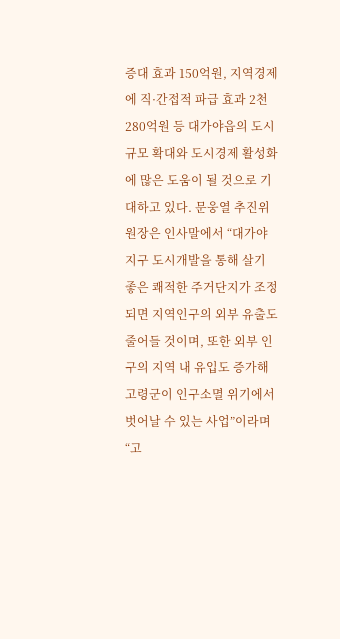증대 효과 150억원, 지역경제에 직·간접적 파급 효과 2천280억원 등 대가야읍의 도시규모 확대와 도시경제 활성화에 많은 도움이 될 것으로 기대하고 있다. 문웅열 추진위원장은 인사말에서 “대가야지구 도시개발을 통해 살기 좋은 쾌적한 주거단지가 조정되면 지역인구의 외부 유출도 줄어들 것이며, 또한 외부 인구의 지역 내 유입도 증가해 고령군이 인구소멸 위기에서 벗어날 수 있는 사업”이라며 “고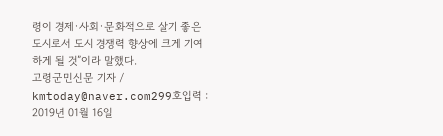령이 경제·사회·문화적으로 살기 좋은 도시로서 도시 경쟁력 향상에 크게 기여하게 될 것”이라 말했다.
고령군민신문 기자 / kmtoday@naver.com299호입력 : 2019년 01월 16일